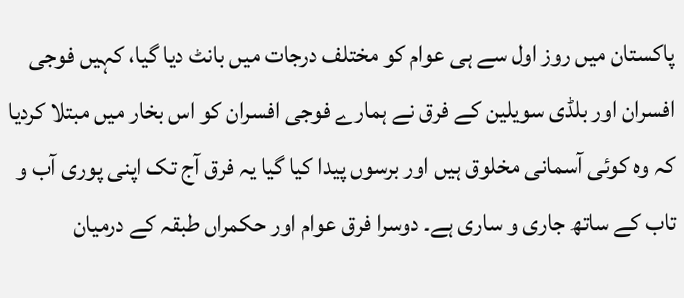پاکستان میں روز اول سے ہی عوام کو مختلف درجات میں بانٹ دیا گیا، کہیں فوجی افسران اور بلڈی سویلین کے فرق نے ہمارے فوجی افسران کو اس بخار میں مبتلا کردیا کہ وہ کوئی آسمانی مخلوق ہیں اور برسوں پیدا کیا گیا یہ فرق آج تک اپنی پوری آب و تاب کے ساتھ جاری و ساری ہے۔ دوسرا فرق عوام اور حکمراں طبقہ کے درمیان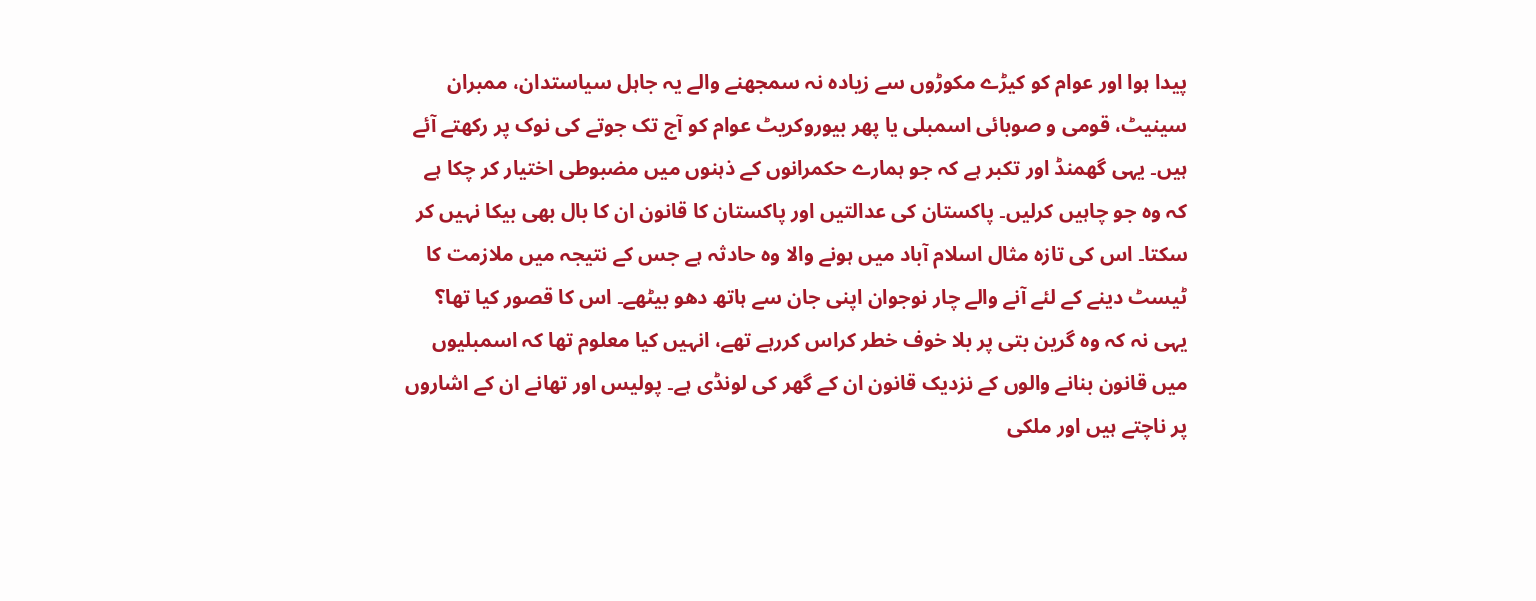پیدا ہوا اور عوام کو کیڑے مکوڑوں سے زیادہ نہ سمجھنے والے یہ جاہل سیاستدان، ممبران سینیٹ، قومی و صوبائی اسمبلی یا پھر بیوروکریٹ عوام کو آج تک جوتے کی نوک پر رکھتے آئے ہیں۔ یہی گھمنڈ اور تکبر ہے کہ جو ہمارے حکمرانوں کے ذہنوں میں مضبوطی اختیار کر چکا ہے کہ وہ جو چاہیں کرلیں۔ پاکستان کی عدالتیں اور پاکستان کا قانون ان کا بال بھی بیکا نہیں کر سکتا۔ اس کی تازہ مثال اسلام آباد میں ہونے والا وہ حادثہ ہے جس کے نتیجہ میں ملازمت کا ٹیسٹ دینے کے لئے آنے والے چار نوجوان اپنی جان سے ہاتھ دھو بیٹھے۔ اس کا قصور کیا تھا؟ یہی نہ کہ وہ گرین بتی پر بلا خوف خطر کراس کررہے تھے، انہیں کیا معلوم تھا کہ اسمبلیوں میں قانون بنانے والوں کے نزدیک قانون ان کے گھر کی لونڈی ہے۔ پولیس اور تھانے ان کے اشاروں پر ناچتے ہیں اور ملکی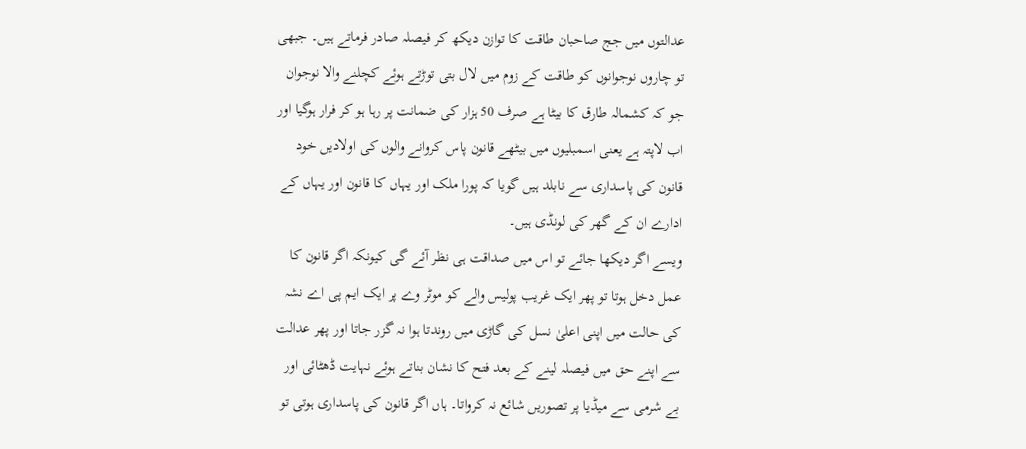عدالتوں میں جج صاحبان طاقت کا توازن دیکھ کر فیصلہ صادر فرماتے ہیں۔ جبھی تو چاروں نوجوانوں کو طاقت کے زوم میں لال بتی توڑتے ہوئے کچلنے والا نوجوان جو کہ کشمالہ طارق کا بیٹا ہے صرف 50 ہزار کی ضمانت پر رہا ہو کر فرار ہوگیا اور اب لاپتہ ہے یعنی اسمبلیوں میں بیٹھے قانون پاس کروانے والوں کی اولادیں خود قانون کی پاسداری سے نابلد ہیں گویا کہ پورا ملک اور یہاں کا قانون اور یہاں کے ادارے ان کے گھر کی لونڈی ہیں۔
ویسے اگر دیکھا جائے تو اس میں صداقت ہی نظر آئے گی کیونکہ اگر قانون کا عمل دخل ہوتا تو پھر ایک غریب پولیس والے کو موٹر وے پر ایک ایم پی اے نشہ کی حالت میں اپنی اعلیٰ نسل کی گاڑی میں روندتا ہوا نہ گزر جاتا اور پھر عدالت سے اپنے حق میں فیصلہ لینے کے بعد فتح کا نشان بناتے ہوئے نہایت ڈھٹائی اور بے شرمی سے میڈیا پر تصوریں شائع نہ کرواتا۔ ہاں اگر قانون کی پاسداری ہوتی تو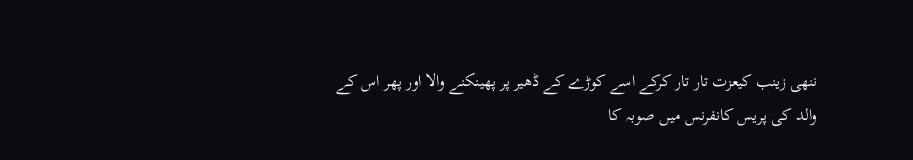ننھی زینب کیعزت تار تار کرکے اسے کوڑے کے ڈھیر پر پھینکنے والا اور پھر اس کے والد کی پریس کانفرنس میں صوبہ کا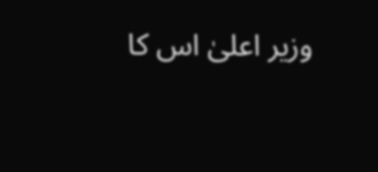وزیر اعلیٰ اس کا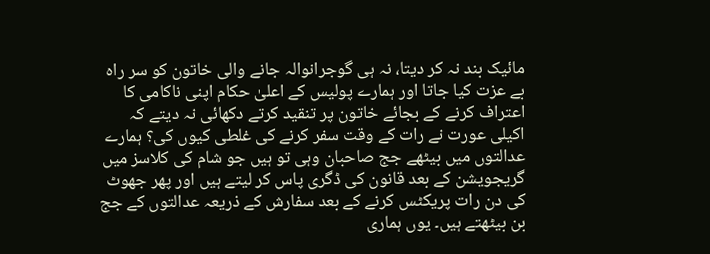مائیک بند نہ کر دیتا، نہ ہی گوجرانوالہ جانے والی خاتون کو سر راہ بے عزت کیا جاتا اور ہمارے پولیس کے اعلیٰ حکام اپنی ناکامی کا اعتراف کرنے کے بجائے خاتون پر تنقید کرتے دکھائی نہ دیتے کہ اکیلی عورت نے رات کے وقت سفر کرنے کی غلطی کیوں کی؟ ہمارے عدالتوں میں بیٹھے جج صاحبان وہی تو ہیں جو شام کی کلاسز میں گریجویشن کے بعد قانون کی ڈگری پاس کر لیتے ہیں اور پھر جھوٹ کی دن رات پریکٹس کرنے کے بعد سفارش کے ذریعہ عدالتوں کے جج بن بیٹھتے ہیں۔ یوں ہماری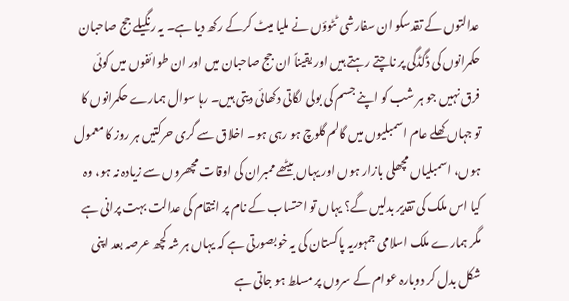عدالتوں کے تقدسکو ان سفارشی ٹٹوؤں نے ملیا میٹ کرکے رکھ دیا ہے۔ یہ رنگیلے جج صاحبان حکمرانوں کی ڈگڈگی پر ناچتے رہتے ہیں اور یقیناً ان جج صاحبان میں اور ان طوائفوں میں کوئی فرق نہیں جو ہر شب کو اپنے جسم کی بولی لگاتی دکھائی دیتی ہیں۔ رہا سوال ہمارے حکمرانوں کا تو جہاں کھلے عام اسمبلیوں میں گالم گلوچ ہو رہی ہو۔ اخلاق سے گری حرکتیں ہر روز کا معمول ہوں، اسمبلیاں مچھلی بازار ہوں اور یہاں بیٹھے ممبران کی اوقات مچھروں سے زیادہ نہ ہو، وہ کیا اس ملک کی تقدیر بدلیں گے؟ یہاں تو احتساب کے نام پر انتقام کی عدالت بہت پرانی ہے مگر ہمارے ملک اسلامی جمہوریہ پاکستان کی یہ خوبصورتی ہے کہ یہاں ہر شہ کچھ عرصہ بعد اپنی شکل بدل کر دوبارہ عوام کے سروں پر مسلط ہو جاتی ہے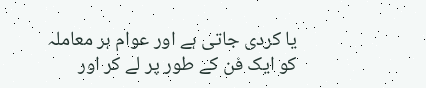یا کردی جاتی ہے اور عوام ہر معاملہ کو ایک فن کے طور پر لے کر اور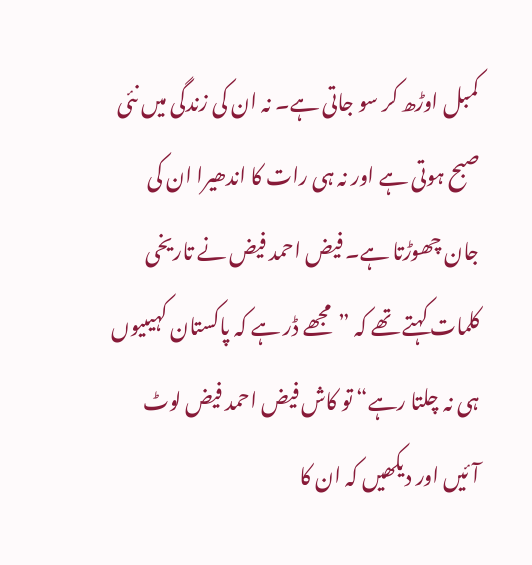کمبل اوڑھ کر سو جاتی ہے۔ نہ ان کی زندگی میں نئی صبح ہوتی ہے اور نہ ہی رات کا اندھیرا ان کی جان چھوڑتا ہے۔ فیض احمد فیض نے تاریخی کلمات کہتے تھے کہ ”مجھے ڈر ہے کہ پاکستان کہیںیوں ہی نہ چلتا رہے“ تو کاش فیض احمد فیض لوٹ آئیں اور دیکھیں کہ ان کا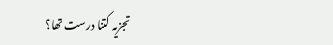تجزیہ کتنا درست تھا؟